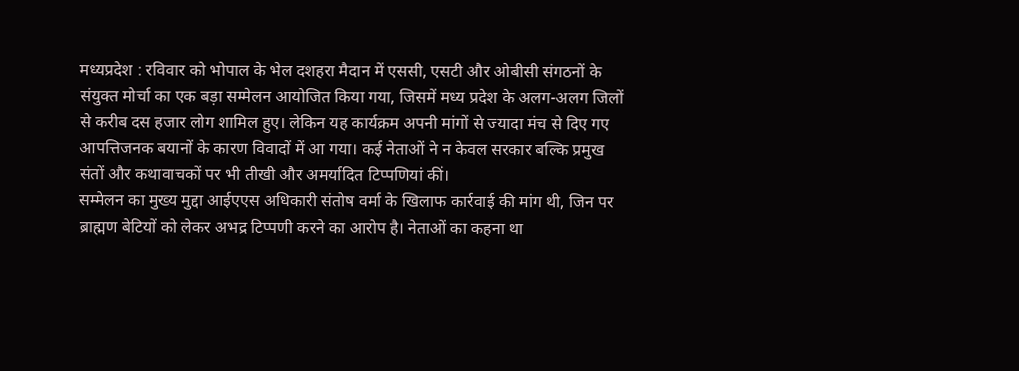मध्यप्रदेश : रविवार को भोपाल के भेल दशहरा मैदान में एससी, एसटी और ओबीसी संगठनों के संयुक्त मोर्चा का एक बड़ा सम्मेलन आयोजित किया गया, जिसमें मध्य प्रदेश के अलग-अलग जिलों से करीब दस हजार लोग शामिल हुए। लेकिन यह कार्यक्रम अपनी मांगों से ज्यादा मंच से दिए गए आपत्तिजनक बयानों के कारण विवादों में आ गया। कई नेताओं ने न केवल सरकार बल्कि प्रमुख संतों और कथावाचकों पर भी तीखी और अमर्यादित टिप्पणियां कीं।
सम्मेलन का मुख्य मुद्दा आईएएस अधिकारी संतोष वर्मा के खिलाफ कार्रवाई की मांग थी, जिन पर ब्राह्मण बेटियों को लेकर अभद्र टिप्पणी करने का आरोप है। नेताओं का कहना था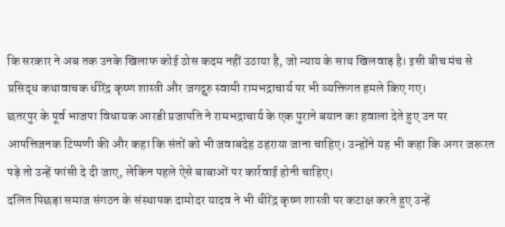कि सरकार ने अब तक उनके खिलाफ कोई ठोस कदम नहीं उठाया है, जो न्याय के साथ खिलवाड़ है। इसी बीच मंच से प्रसिद्ध कथावाचक धीरेंद्र कृष्ण शास्त्री और जगद्गुरु स्वामी रामभद्राचार्य पर भी व्यक्तिगत हमले किए गए।
छतरपुर के पूर्व भाजपा विधायक आरडी प्रजापति ने रामभद्राचार्य के एक पुराने बयान का हवाला देते हुए उन पर आपत्तिजनक टिप्पणी की और कहा कि संतों को भी जवाबदेह ठहराया जाना चाहिए। उन्होंने यह भी कहा कि अगर जरूरत पड़े तो उन्हें फांसी दे दी जाए, लेकिन पहले ऐसे बाबाओं पर कार्रवाई होनी चाहिए।
दलित पिछड़ा समाज संगठन के संस्थापक दामोदर यादव ने भी धीरेंद्र कृष्ण शास्त्री पर कटाक्ष करते हुए उन्हें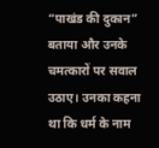“पाखंड की दुकान” बताया और उनके चमत्कारों पर सवाल उठाए। उनका कहना था कि धर्म के नाम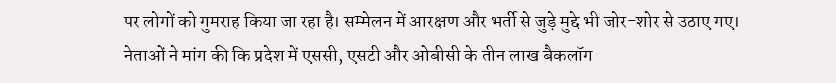पर लोगों को गुमराह किया जा रहा है। सम्मेलन में आरक्षण और भर्ती से जुड़े मुद्दे भी जोर-शोर से उठाए गए। नेताओं ने मांग की कि प्रदेश में एससी, एसटी और ओबीसी के तीन लाख बैकलॉग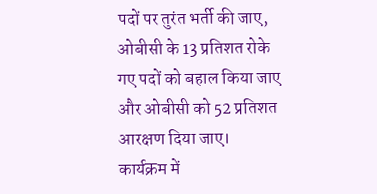पदों पर तुरंत भर्ती की जाए, ओबीसी के 13 प्रतिशत रोके गए पदों को बहाल किया जाए और ओबीसी को 52 प्रतिशत आरक्षण दिया जाए।
कार्यक्रम में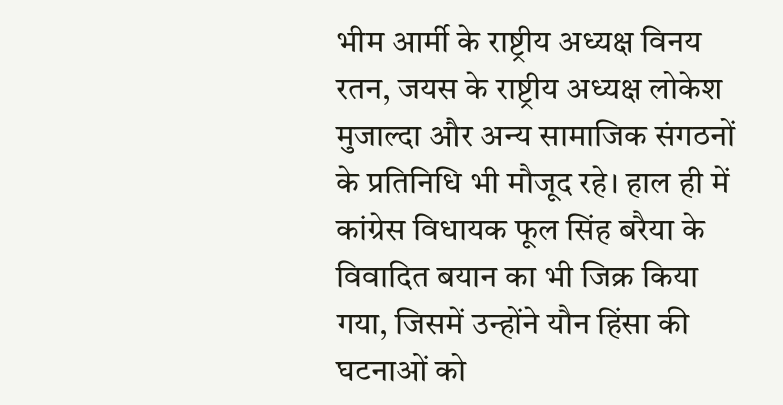भीम आर्मी के राष्ट्रीय अध्यक्ष विनय रतन, जयस के राष्ट्रीय अध्यक्ष लोकेश मुजाल्दा और अन्य सामाजिक संगठनों के प्रतिनिधि भी मौजूद रहे। हाल ही में कांग्रेस विधायक फूल सिंह बरैया के विवादित बयान का भी जिक्र किया गया, जिसमें उन्होंने यौन हिंसा की घटनाओं को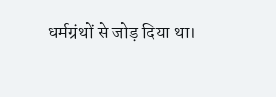धर्मग्रंथों से जोड़ दिया था।